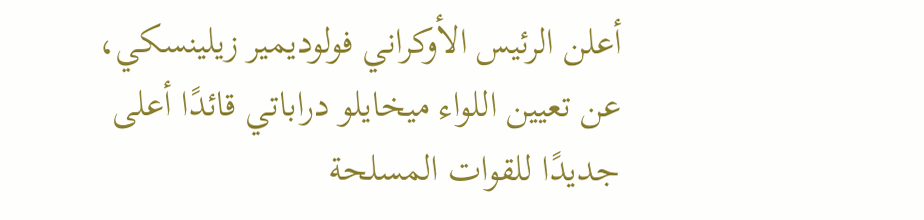أعلن الرئيس الأوكراني فولوديمير زيلينسكي، عن تعيين اللواء ميخايلو دراباتي قائدًا أعلى جديدًا للقوات المسلحة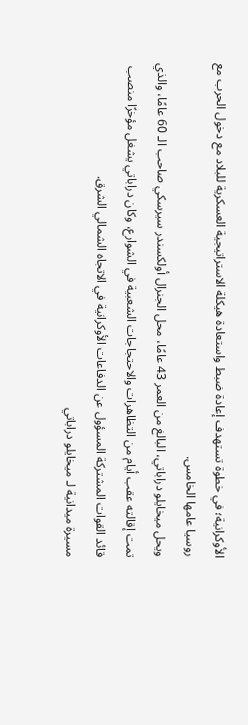الأوكرانية؛ في خطوة تستهدف إعادة ضبط واستعادة هيكلة الاستراتيجية العسكرية للبلاد مع دخول الحرب مع روسيا عامها الخامس.
ويحل ميخايلو دراباتي، البالغ من العمر 43 عامًا، محل الجنرال أولكسندر سيرسكي صاحب الـ 60 عامًا، والذي تمت إقالته عقب أيام من التظاهرات والاحتجاجات الشعبية في الشوارع، وكان دراباتي يشغل مؤخرًا منصب قائد القوات المشتركة المسؤول عن الدفاعات الأوكرانية في الاتجاه الشمالي الشرق.
مسيرة ميدانية لـ ميخايلو دراباتي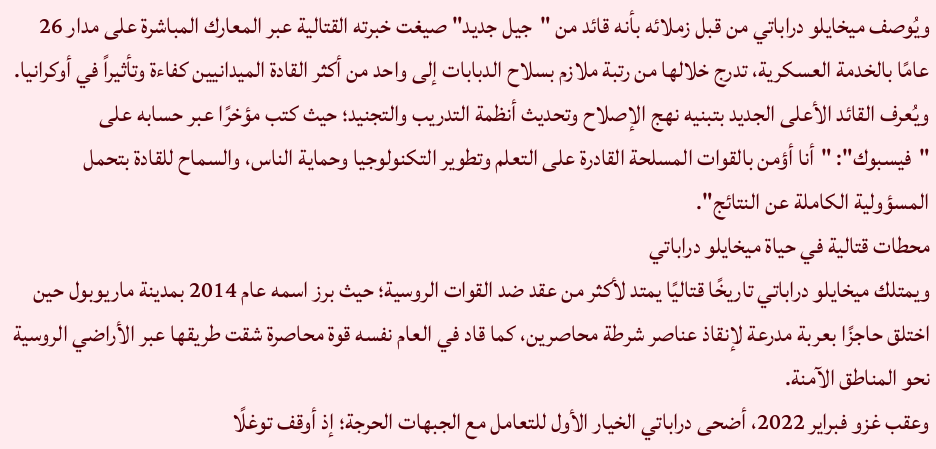ويُوصف ميخايلو دراباتي من قبل زملائه بأنه قائد من "جيل جديد" صيغت خبرته القتالية عبر المعارك المباشرة على مدار 26 عامًا بالخدمة العسكرية، تدرج خلالها من رتبة ملازم بسلاح الدبابات إلى واحد من أكثر القادة الميدانيين كفاءة وتأثيراً في أوكرانيا.
ويُعرف القائد الأعلى الجديد بتبنيه نهج الإصلاح وتحديث أنظمة التدريب والتجنيد؛ حيث كتب مؤخرًا عبر حسابه على "فيسبوك": "أنا أؤمن بالقوات المسلحة القادرة على التعلم وتطوير التكنولوجيا وحماية الناس، والسماح للقادة بتحمل المسؤولية الكاملة عن النتائج".
محطات قتالية في حياة ميخايلو دراباتي
ويمتلك ميخايلو دراباتي تاريخًا قتاليًا يمتد لأكثر من عقد ضد القوات الروسية؛ حيث برز اسمه عام 2014 بمدينة ماريوبول حين اختلق حاجزًا بعربة مدرعة لإنقاذ عناصر شرطة محاصرين، كما قاد في العام نفسه قوة محاصرة شقت طريقها عبر الأراضي الروسية نحو المناطق الآمنة.
وعقب غزو فبراير 2022، أضحى دراباتي الخيار الأول للتعامل مع الجبهات الحرجة؛ إذ أوقف توغلًا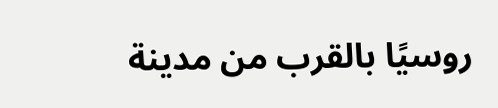روسيًا بالقرب من مدينة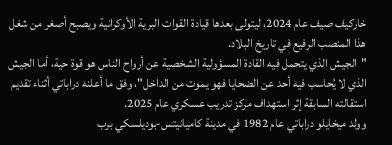خاركيف صيف عام 2024، ليتولى بعدها قيادة القوات البرية الأوكرانية ويصبح أصغر من شغل هذا المنصب الرفيع في تاريخ البلاد.
"الجيش الذي يتحمل فيه القادة المسؤولية الشخصية عن أرواح الناس هو قوة حية، أما الجيش الذي لا يُحاسب فيه أحد عن الضحايا فهو يموت من الداخل"، وفق ما أعلنه دراباتي أثناء تقديم استقالته السابقة إثر استهداف مركز تدريب عسكري عام 2025.
وولد ميخايلو دراباتي عام 1982 في مدينة كاميانيتس-بوديلسكي برب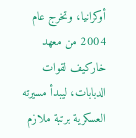أوكرانيا، وتخرج عام 2004 من معهد خاركيف لقوات الدبابات، ليبدأ مسيرته العسكرية برتبة ملازم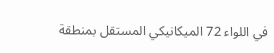في اللواء 72 الميكانيكي المستقل بمنطقة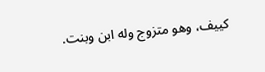كييف، وهو متزوج وله ابن وبنت.